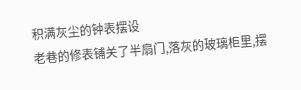积满灰尘的钟表摆设
老巷的修表铺关了半扇门,落灰的玻璃柜里,摆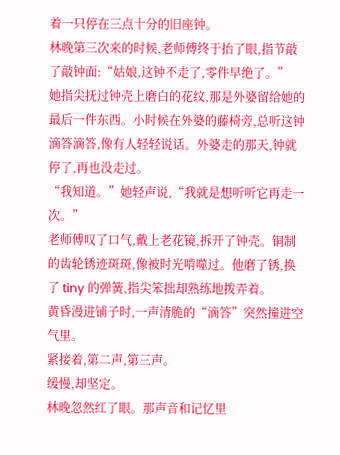着一只停在三点十分的旧座钟。
林晚第三次来的时候,老师傅终于抬了眼,指节敲了敲钟面:“姑娘,这钟不走了,零件早绝了。”
她指尖抚过钟壳上磨白的花纹,那是外婆留给她的最后一件东西。小时候在外婆的藤椅旁,总听这钟滴答滴答,像有人轻轻说话。外婆走的那天,钟就停了,再也没走过。
“我知道。”她轻声说,“我就是想听听它再走一次。”
老师傅叹了口气,戴上老花镜,拆开了钟壳。铜制的齿轮锈迹斑斑,像被时光啃噬过。他磨了锈,换了 tiny 的弹簧,指尖笨拙却熟练地拨弄着。
黄昏漫进铺子时,一声清脆的“滴答”突然撞进空气里。
紧接着,第二声,第三声。
缓慢,却坚定。
林晚忽然红了眼。那声音和记忆里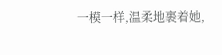一模一样,温柔地裹着她,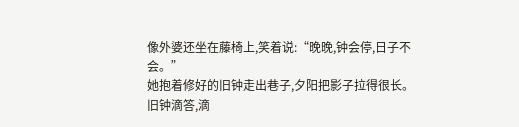像外婆还坐在藤椅上,笑着说:“晚晚,钟会停,日子不会。”
她抱着修好的旧钟走出巷子,夕阳把影子拉得很长。
旧钟滴答,滴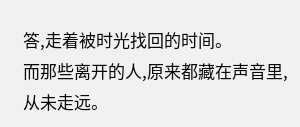答,走着被时光找回的时间。
而那些离开的人,原来都藏在声音里,从未走远。